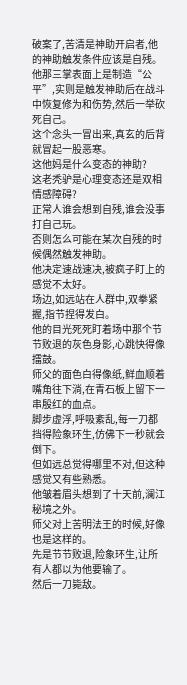破案了,苦清是神助开启者,他的神助触发条件应该是自残。
他那三掌表面上是制造“公平”,实则是触发神助后在战斗中恢复修为和伤势,然后一举砍死自己。
这个念头一冒出来,真玄的后背就冒起一股恶寒。
这他妈是什么变态的神助?
这老秃驴是心理变态还是双相情感障碍?
正常人谁会想到自残,谁会没事打自己玩。
否则怎么可能在某次自残的时候偶然触发神助。
他决定速战速决,被疯子盯上的感觉不太好。
场边,如远站在人群中,双拳紧握,指节捏得发白。
他的目光死死盯着场中那个节节败退的灰色身影,心跳快得像擂鼓。
师父的面色白得像纸,鲜血顺着嘴角往下淌,在青石板上留下一串殷红的血点。
脚步虚浮,呼吸紊乱,每一刀都挡得险象环生,仿佛下一秒就会倒下。
但如远总觉得哪里不对,但这种感觉又有些熟悉。
他皱着眉头想到了十天前,澜江秘境之外。
师父对上苦明法王的时候,好像也是这样的。
先是节节败退,险象环生,让所有人都以为他要输了。
然后一刀毙敌。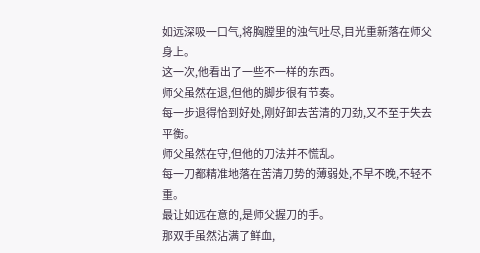如远深吸一口气,将胸膛里的浊气吐尽,目光重新落在师父身上。
这一次,他看出了一些不一样的东西。
师父虽然在退,但他的脚步很有节奏。
每一步退得恰到好处,刚好卸去苦清的刀劲,又不至于失去平衡。
师父虽然在守,但他的刀法并不慌乱。
每一刀都精准地落在苦清刀势的薄弱处,不早不晚,不轻不重。
最让如远在意的,是师父握刀的手。
那双手虽然沾满了鲜血,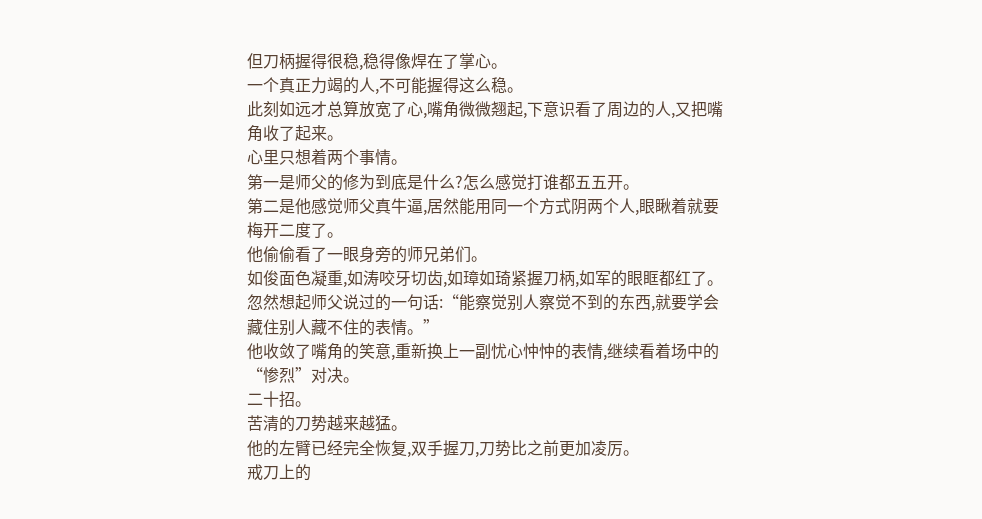但刀柄握得很稳,稳得像焊在了掌心。
一个真正力竭的人,不可能握得这么稳。
此刻如远才总算放宽了心,嘴角微微翘起,下意识看了周边的人,又把嘴角收了起来。
心里只想着两个事情。
第一是师父的修为到底是什么?怎么感觉打谁都五五开。
第二是他感觉师父真牛逼,居然能用同一个方式阴两个人,眼瞅着就要梅开二度了。
他偷偷看了一眼身旁的师兄弟们。
如俊面色凝重,如涛咬牙切齿,如璋如琦紧握刀柄,如军的眼眶都红了。
忽然想起师父说过的一句话:“能察觉别人察觉不到的东西,就要学会藏住别人藏不住的表情。”
他收敛了嘴角的笑意,重新换上一副忧心忡忡的表情,继续看着场中的“惨烈”对决。
二十招。
苦清的刀势越来越猛。
他的左臂已经完全恢复,双手握刀,刀势比之前更加凌厉。
戒刀上的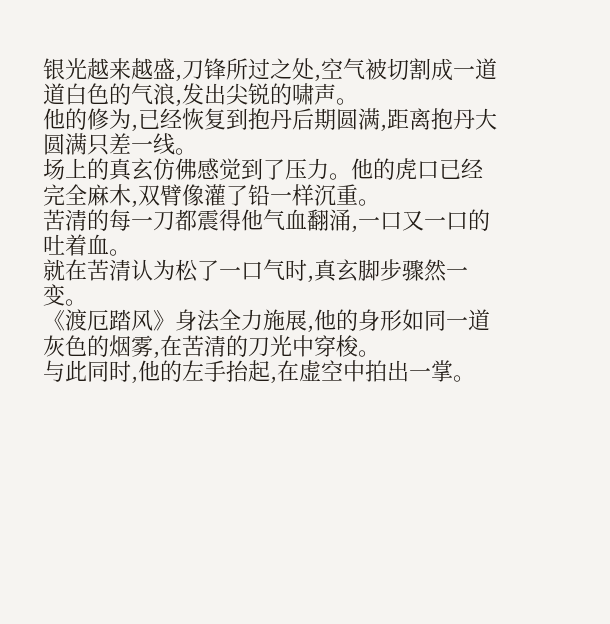银光越来越盛,刀锋所过之处,空气被切割成一道道白色的气浪,发出尖锐的啸声。
他的修为,已经恢复到抱丹后期圆满,距离抱丹大圆满只差一线。
场上的真玄仿佛感觉到了压力。他的虎口已经完全麻木,双臂像灌了铅一样沉重。
苦清的每一刀都震得他气血翻涌,一口又一口的吐着血。
就在苦清认为松了一口气时,真玄脚步骤然一变。
《渡厄踏风》身法全力施展,他的身形如同一道灰色的烟雾,在苦清的刀光中穿梭。
与此同时,他的左手抬起,在虚空中拍出一掌。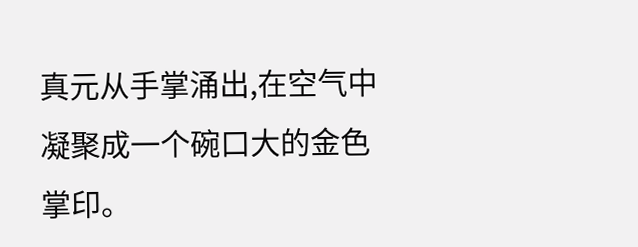真元从手掌涌出,在空气中凝聚成一个碗口大的金色掌印。